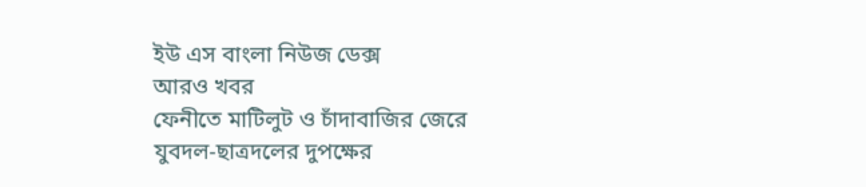ইউ এস বাংলা নিউজ ডেক্স
আরও খবর
ফেনীতে মাটিলুট ও চাঁদাবাজির জেরে যুবদল-ছাত্রদলের দুপক্ষের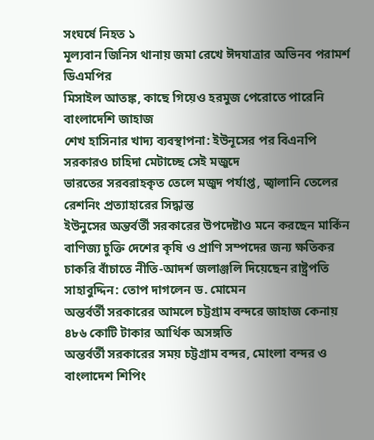সংঘর্ষে নিহত ১
মূল্যবান জিনিস থানায় জমা রেখে ঈদযাত্রার অভিনব পরামর্শ ডিএমপির
মিসাইল আতঙ্ক, কাছে গিয়েও হরমুজ পেরোতে পারেনি বাংলাদেশি জাহাজ
শেখ হাসিনার খাদ্য ব্যবস্থাপনা: ইউনূসের পর বিএনপি সরকারও চাহিদা মেটাচ্ছে সেই মজুদে
ভারতের সরবরাহকৃত তেলে মজুদ পর্যাপ্ত, জ্বালানি তেলের রেশনিং প্রত্যাহারের সিদ্ধান্ত
ইউনুসের অন্তর্বর্তী সরকারের উপদেষ্টাও মনে করছেন মার্কিন বাণিজ্য চুক্তি দেশের কৃষি ও প্রাণি সম্পদের জন্য ক্ষতিকর
চাকরি বাঁচাতে নীতি-আদর্শ জলাঞ্জলি দিয়েছেন রাষ্ট্রপতি সাহাবুদ্দিন: তোপ দাগলেন ড. মোমেন
অন্তর্বর্তী সরকারের আমলে চট্টগ্রাম বন্দরে জাহাজ কেনায় ৪৮৬ কোটি টাকার আর্থিক অসঙ্গতি
অন্তর্বর্তী সরকারের সময় চট্টগ্রাম বন্দর, মোংলা বন্দর ও বাংলাদেশ শিপিং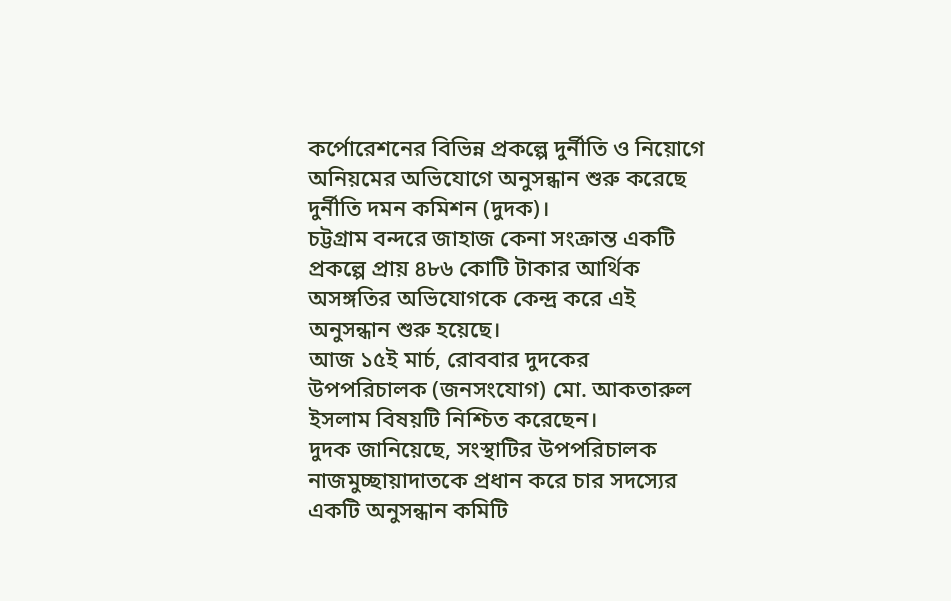কর্পোরেশনের বিভিন্ন প্রকল্পে দুর্নীতি ও নিয়োগে অনিয়মের অভিযোগে অনুসন্ধান শুরু করেছে দুর্নীতি দমন কমিশন (দুদক)।
চট্টগ্রাম বন্দরে জাহাজ কেনা সংক্রান্ত একটি প্রকল্পে প্রায় ৪৮৬ কোটি টাকার আর্থিক অসঙ্গতির অভিযোগকে কেন্দ্র করে এই অনুসন্ধান শুরু হয়েছে।
আজ ১৫ই মার্চ, রোববার দুদকের উপপরিচালক (জনসংযোগ) মো. আকতারুল ইসলাম বিষয়টি নিশ্চিত করেছেন।
দুদক জানিয়েছে, সংস্থাটির উপপরিচালক নাজমুচ্ছায়াদাতকে প্রধান করে চার সদস্যের একটি অনুসন্ধান কমিটি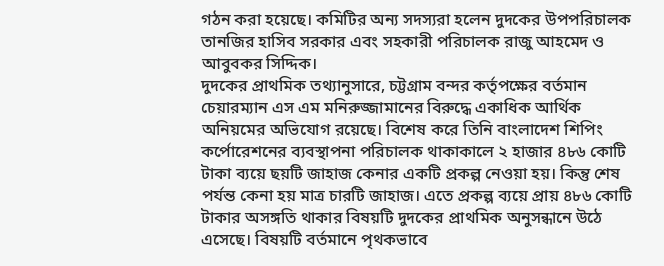গঠন করা হয়েছে। কমিটির অন্য সদস্যরা হলেন দুদকের উপপরিচালক তানজির হাসিব সরকার এবং সহকারী পরিচালক রাজু আহমেদ ও আবুবকর সিদ্দিক।
দুদকের প্রাথমিক তথ্যানুসারে, চট্টগ্রাম বন্দর কর্তৃপক্ষের বর্তমান চেয়ারম্যান এস এম মনিরুজ্জামানের বিরুদ্ধে একাধিক আর্থিক
অনিয়মের অভিযোগ রয়েছে। বিশেষ করে তিনি বাংলাদেশ শিপিং কর্পোরেশনের ব্যবস্থাপনা পরিচালক থাকাকালে ২ হাজার ৪৮৬ কোটি টাকা ব্যয়ে ছয়টি জাহাজ কেনার একটি প্রকল্প নেওয়া হয়। কিন্তু শেষ পর্যন্ত কেনা হয় মাত্র চারটি জাহাজ। এতে প্রকল্প ব্যয়ে প্রায় ৪৮৬ কোটি টাকার অসঙ্গতি থাকার বিষয়টি দুদকের প্রাথমিক অনুসন্ধানে উঠে এসেছে। বিষয়টি বর্তমানে পৃথকভাবে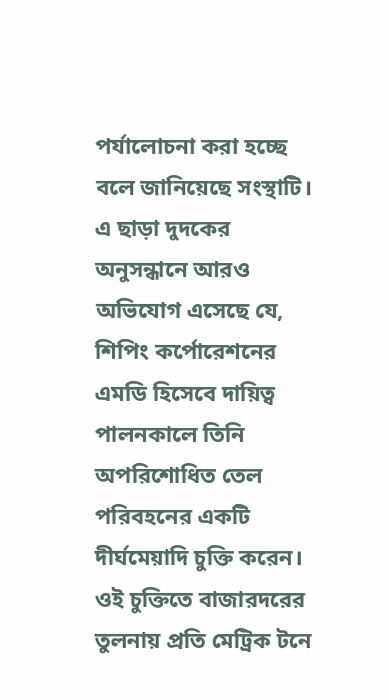পর্যালোচনা করা হচ্ছে বলে জানিয়েছে সংস্থাটি। এ ছাড়া দুদকের অনুসন্ধানে আরও অভিযোগ এসেছে যে, শিপিং কর্পোরেশনের এমডি হিসেবে দায়িত্ব পালনকালে তিনি অপরিশোধিত তেল পরিবহনের একটি দীর্ঘমেয়াদি চুক্তি করেন। ওই চুক্তিতে বাজারদরের তুলনায় প্রতি মেট্রিক টনে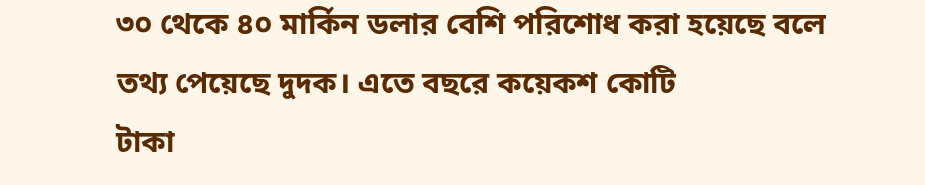৩০ থেকে ৪০ মার্কিন ডলার বেশি পরিশোধ করা হয়েছে বলে তথ্য পেয়েছে দুদক। এতে বছরে কয়েকশ কোটি
টাকা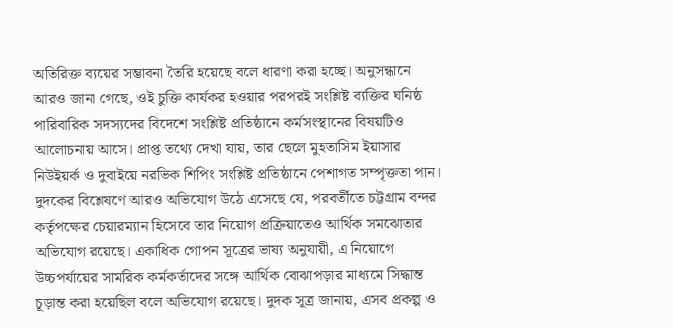অতিরিক্ত ব্যয়ের সম্ভাবনা তৈরি হয়েছে বলে ধারণা করা হচ্ছে। অনুসন্ধানে আরও জানা গেছে, ওই চুক্তি কার্যকর হওয়ার পরপরই সংশ্লিষ্ট ব্যক্তির ঘনিষ্ঠ পারিবারিক সদস্যদের বিদেশে সংশ্লিষ্ট প্রতিষ্ঠানে কর্মসংস্থানের বিষয়টিও আলোচনায় আসে। প্রাপ্ত তথ্যে দেখা যায়, তার ছেলে মুহতাসিম ইয়াসার নিউইয়র্ক ও দুবাইয়ে নরভিক শিপিং সংশ্লিষ্ট প্রতিষ্ঠানে পেশাগত সম্পৃক্ততা পান। দুদকের বিশ্লেষণে আরও অভিযোগ উঠে এসেছে যে, পরবর্তীতে চট্টগ্রাম বন্দর কর্তৃপক্ষের চেয়ারম্যান হিসেবে তার নিয়োগ প্রক্রিয়াতেও আর্থিক সমঝোতার অভিযোগ রয়েছে। একাধিক গোপন সূত্রের ভাষ্য অনুযায়ী, এ নিয়োগে উচ্চপর্যায়ের সামরিক কর্মকর্তাদের সঙ্গে আর্থিক বোঝাপড়ার মাধ্যমে সিদ্ধান্ত চূড়ান্ত করা হয়েছিল বলে অভিযোগ রয়েছে। দুদক সূত্র জানায়, এসব প্রকল্প ও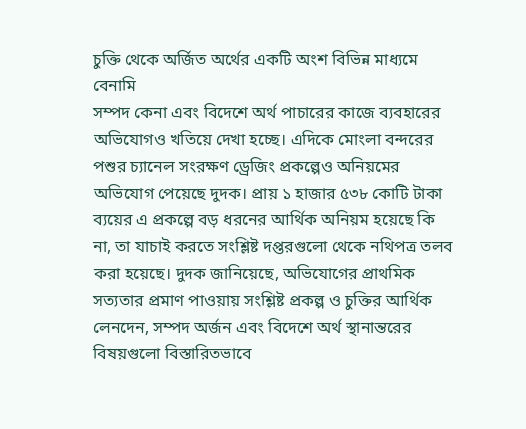চুক্তি থেকে অর্জিত অর্থের একটি অংশ বিভিন্ন মাধ্যমে বেনামি
সম্পদ কেনা এবং বিদেশে অর্থ পাচারের কাজে ব্যবহারের অভিযোগও খতিয়ে দেখা হচ্ছে। এদিকে মোংলা বন্দরের পশুর চ্যানেল সংরক্ষণ ড্রেজিং প্রকল্পেও অনিয়মের অভিযোগ পেয়েছে দুদক। প্রায় ১ হাজার ৫৩৮ কোটি টাকা ব্যয়ের এ প্রকল্পে বড় ধরনের আর্থিক অনিয়ম হয়েছে কি না, তা যাচাই করতে সংশ্লিষ্ট দপ্তরগুলো থেকে নথিপত্র তলব করা হয়েছে। দুদক জানিয়েছে, অভিযোগের প্রাথমিক সত্যতার প্রমাণ পাওয়ায় সংশ্লিষ্ট প্রকল্প ও চুক্তির আর্থিক লেনদেন, সম্পদ অর্জন এবং বিদেশে অর্থ স্থানান্তরের বিষয়গুলো বিস্তারিতভাবে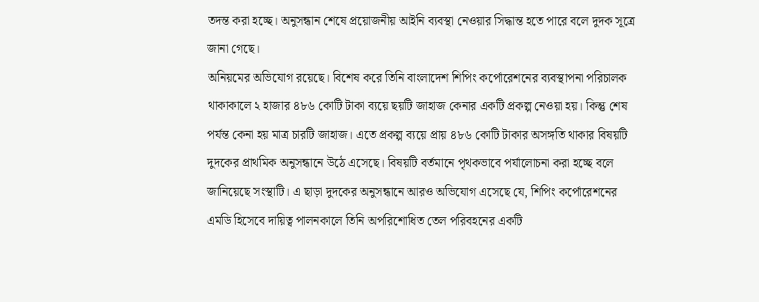তদন্ত করা হচ্ছে। অনুসন্ধান শেষে প্রয়োজনীয় আইনি ব্যবস্থা নেওয়ার সিদ্ধান্ত হতে পারে বলে দুদক সূত্রে জানা গেছে।
অনিয়মের অভিযোগ রয়েছে। বিশেষ করে তিনি বাংলাদেশ শিপিং কর্পোরেশনের ব্যবস্থাপনা পরিচালক থাকাকালে ২ হাজার ৪৮৬ কোটি টাকা ব্যয়ে ছয়টি জাহাজ কেনার একটি প্রকল্প নেওয়া হয়। কিন্তু শেষ পর্যন্ত কেনা হয় মাত্র চারটি জাহাজ। এতে প্রকল্প ব্যয়ে প্রায় ৪৮৬ কোটি টাকার অসঙ্গতি থাকার বিষয়টি দুদকের প্রাথমিক অনুসন্ধানে উঠে এসেছে। বিষয়টি বর্তমানে পৃথকভাবে পর্যালোচনা করা হচ্ছে বলে জানিয়েছে সংস্থাটি। এ ছাড়া দুদকের অনুসন্ধানে আরও অভিযোগ এসেছে যে, শিপিং কর্পোরেশনের এমডি হিসেবে দায়িত্ব পালনকালে তিনি অপরিশোধিত তেল পরিবহনের একটি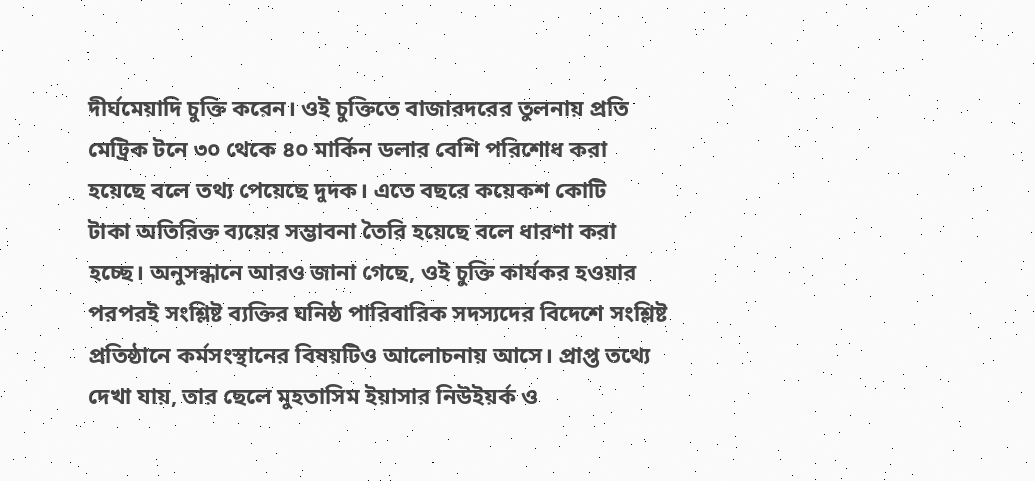দীর্ঘমেয়াদি চুক্তি করেন। ওই চুক্তিতে বাজারদরের তুলনায় প্রতি মেট্রিক টনে ৩০ থেকে ৪০ মার্কিন ডলার বেশি পরিশোধ করা হয়েছে বলে তথ্য পেয়েছে দুদক। এতে বছরে কয়েকশ কোটি
টাকা অতিরিক্ত ব্যয়ের সম্ভাবনা তৈরি হয়েছে বলে ধারণা করা হচ্ছে। অনুসন্ধানে আরও জানা গেছে, ওই চুক্তি কার্যকর হওয়ার পরপরই সংশ্লিষ্ট ব্যক্তির ঘনিষ্ঠ পারিবারিক সদস্যদের বিদেশে সংশ্লিষ্ট প্রতিষ্ঠানে কর্মসংস্থানের বিষয়টিও আলোচনায় আসে। প্রাপ্ত তথ্যে দেখা যায়, তার ছেলে মুহতাসিম ইয়াসার নিউইয়র্ক ও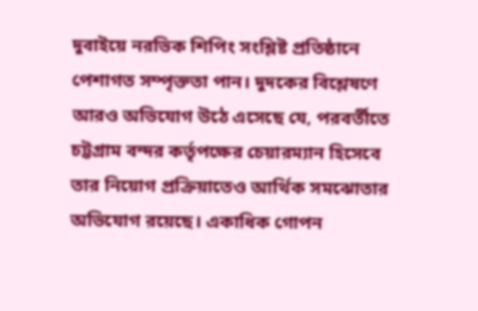দুবাইয়ে নরভিক শিপিং সংশ্লিষ্ট প্রতিষ্ঠানে পেশাগত সম্পৃক্ততা পান। দুদকের বিশ্লেষণে আরও অভিযোগ উঠে এসেছে যে, পরবর্তীতে চট্টগ্রাম বন্দর কর্তৃপক্ষের চেয়ারম্যান হিসেবে তার নিয়োগ প্রক্রিয়াতেও আর্থিক সমঝোতার অভিযোগ রয়েছে। একাধিক গোপন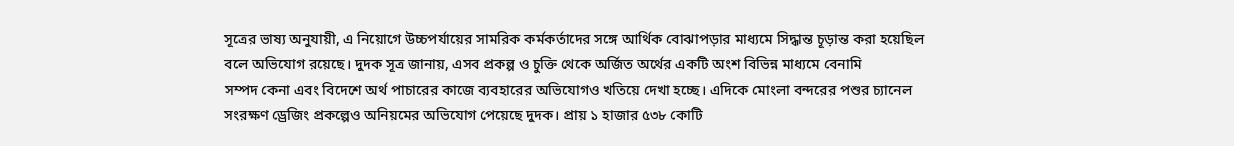সূত্রের ভাষ্য অনুযায়ী, এ নিয়োগে উচ্চপর্যায়ের সামরিক কর্মকর্তাদের সঙ্গে আর্থিক বোঝাপড়ার মাধ্যমে সিদ্ধান্ত চূড়ান্ত করা হয়েছিল বলে অভিযোগ রয়েছে। দুদক সূত্র জানায়, এসব প্রকল্প ও চুক্তি থেকে অর্জিত অর্থের একটি অংশ বিভিন্ন মাধ্যমে বেনামি
সম্পদ কেনা এবং বিদেশে অর্থ পাচারের কাজে ব্যবহারের অভিযোগও খতিয়ে দেখা হচ্ছে। এদিকে মোংলা বন্দরের পশুর চ্যানেল সংরক্ষণ ড্রেজিং প্রকল্পেও অনিয়মের অভিযোগ পেয়েছে দুদক। প্রায় ১ হাজার ৫৩৮ কোটি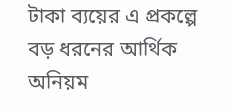টাকা ব্যয়ের এ প্রকল্পে বড় ধরনের আর্থিক অনিয়ম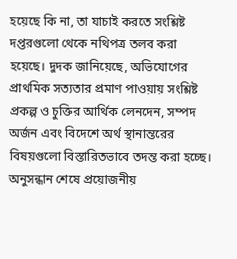হয়েছে কি না, তা যাচাই করতে সংশ্লিষ্ট দপ্তরগুলো থেকে নথিপত্র তলব করা হয়েছে। দুদক জানিয়েছে, অভিযোগের প্রাথমিক সত্যতার প্রমাণ পাওয়ায় সংশ্লিষ্ট প্রকল্প ও চুক্তির আর্থিক লেনদেন, সম্পদ অর্জন এবং বিদেশে অর্থ স্থানান্তরের বিষয়গুলো বিস্তারিতভাবে তদন্ত করা হচ্ছে। অনুসন্ধান শেষে প্রয়োজনীয়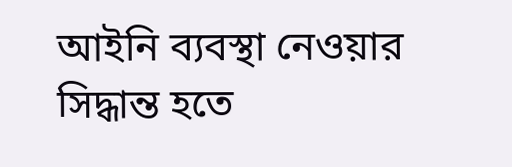আইনি ব্যবস্থা নেওয়ার সিদ্ধান্ত হতে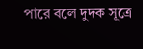পারে বলে দুদক সূত্রে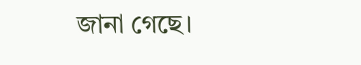জানা গেছে।